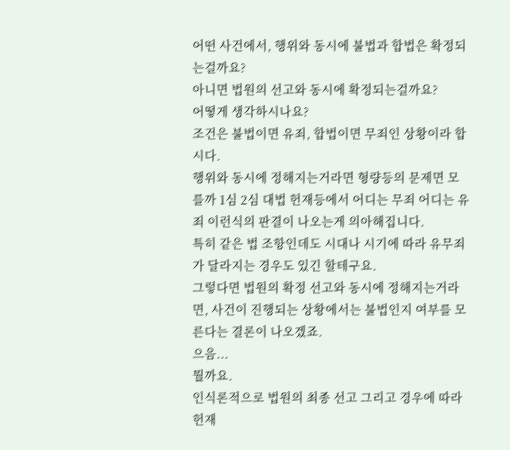어떤 사건에서, 행위와 동시에 불법과 합법은 확정되는걸까요?
아니면 법원의 선고와 동시에 확정되는걸까요?
어떻게 생각하시나요?
조건은 불법이면 유죄, 합법이면 무죄인 상황이라 합시다.
행위와 동시에 정해지는거라면 형량등의 문제면 모를까 1심 2심 대법 헌재등에서 어디는 무죄 어디는 유죄 이런식의 판결이 나오는게 의아해집니다.
특히 같은 법 조항인데도 시대나 시기에 따라 유무죄가 달라지는 경우도 있긴 할테구요.
그렇다면 법원의 확정 선고와 동시에 정해지는거라면, 사건이 진행되는 상황에서는 불법인지 여부를 모른다는 결론이 나오겠죠.
으음...
뭘까요.
인식론적으로 법원의 최종 선고 그리고 경우에 따라 헌재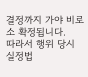결정까지 가야 비로소 확정됩니다.
따라서 행위 당시 실정법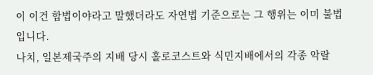이 이건 합법이야라고 말했더라도 자연법 기준으로는 그 행위는 이미 불법 입니다.
나치, 일본제국주의 지배 당시 홀로코스트와 식민지배에서의 각종 악랄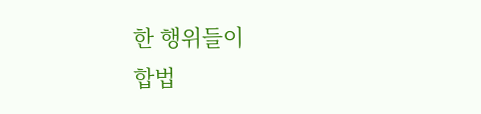한 행위들이
합법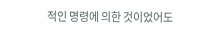적인 명령에 의한 것이었어도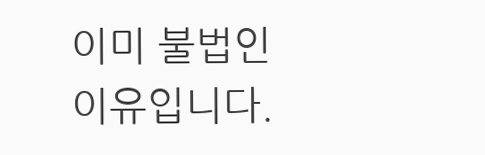이미 불법인 이유입니다.